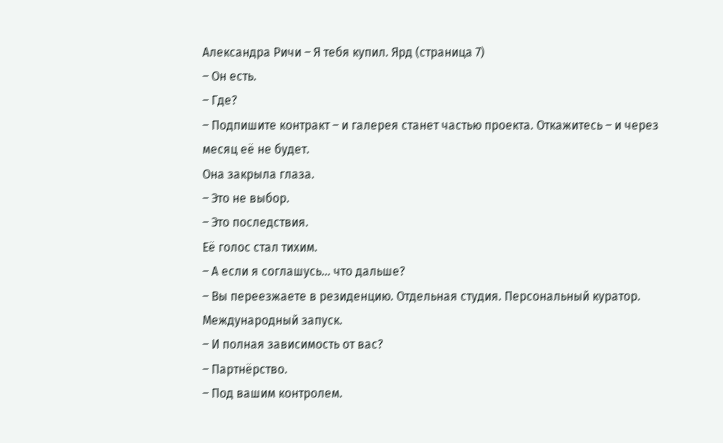Александра Ричи – Я тебя купил. Ярд (страница 7)
– Он есть.
– Где?
– Подпишите контракт – и галерея станет частью проекта. Откажитесь – и через месяц её не будет.
Она закрыла глаза.
– Это не выбор.
– Это последствия.
Её голос стал тихим.
– А если я соглашусь… что дальше?
– Вы переезжаете в резиденцию. Отдельная студия. Персональный куратор. Международный запуск.
– И полная зависимость от вас?
– Партнёрство.
– Под вашим контролем.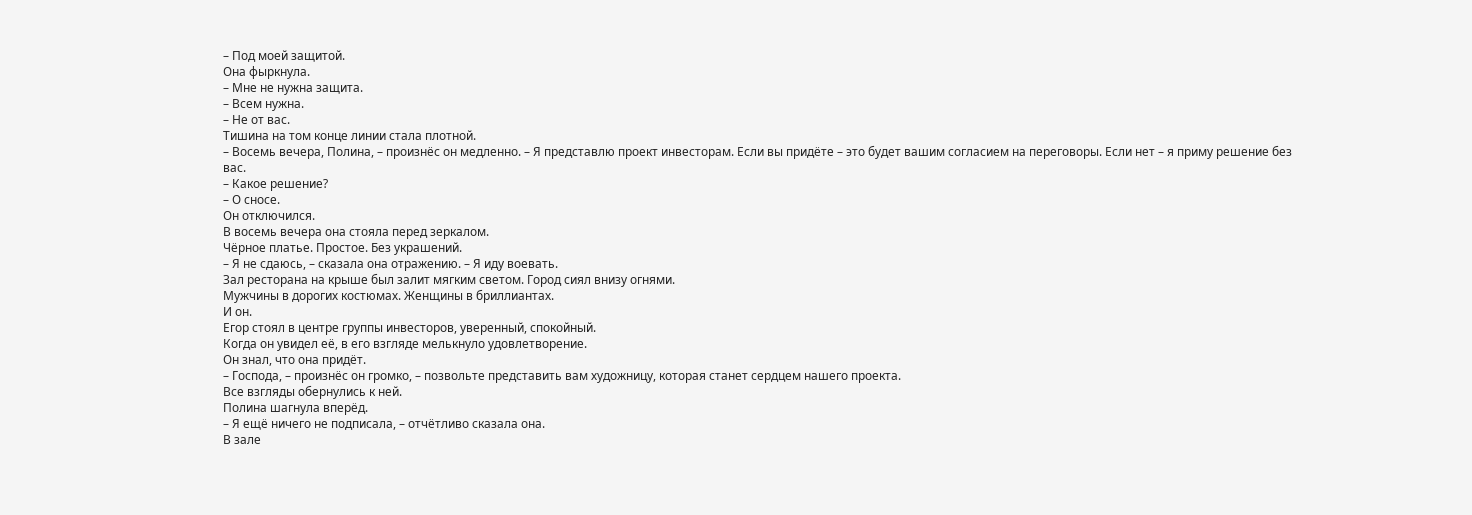– Под моей защитой.
Она фыркнула.
– Мне не нужна защита.
– Всем нужна.
– Не от вас.
Тишина на том конце линии стала плотной.
– Восемь вечера, Полина, – произнёс он медленно. – Я представлю проект инвесторам. Если вы придёте – это будет вашим согласием на переговоры. Если нет – я приму решение без вас.
– Какое решение?
– О сносе.
Он отключился.
В восемь вечера она стояла перед зеркалом.
Чёрное платье. Простое. Без украшений.
– Я не сдаюсь, – сказала она отражению. – Я иду воевать.
Зал ресторана на крыше был залит мягким светом. Город сиял внизу огнями.
Мужчины в дорогих костюмах. Женщины в бриллиантах.
И он.
Егор стоял в центре группы инвесторов, уверенный, спокойный.
Когда он увидел её, в его взгляде мелькнуло удовлетворение.
Он знал, что она придёт.
– Господа, – произнёс он громко, – позвольте представить вам художницу, которая станет сердцем нашего проекта.
Все взгляды обернулись к ней.
Полина шагнула вперёд.
– Я ещё ничего не подписала, – отчётливо сказала она.
В зале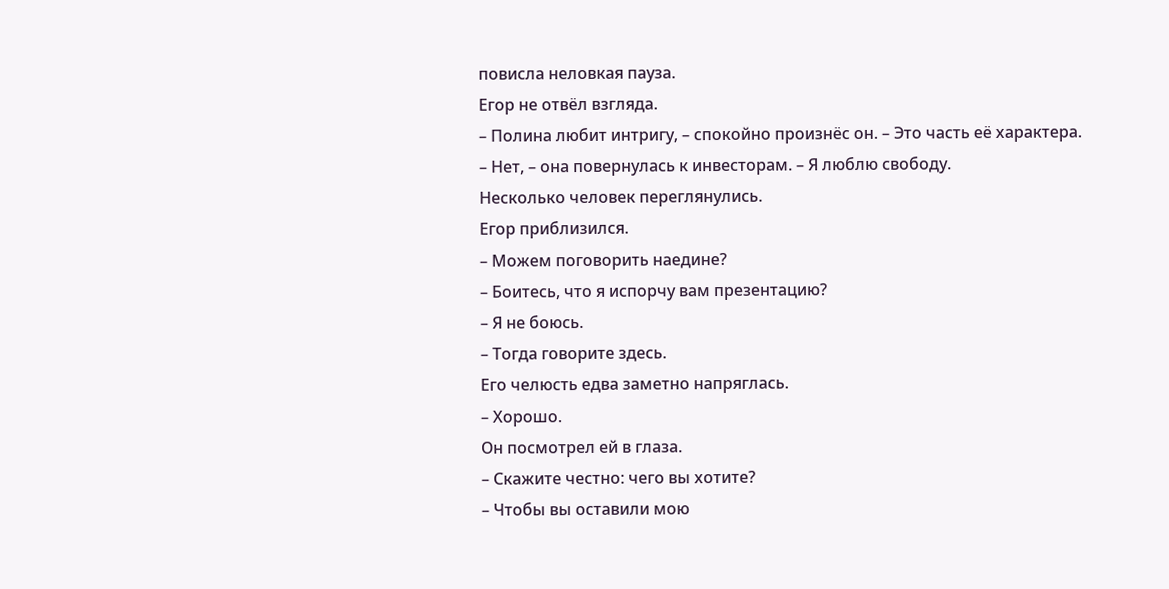повисла неловкая пауза.
Егор не отвёл взгляда.
– Полина любит интригу, – спокойно произнёс он. – Это часть её характера.
– Нет, – она повернулась к инвесторам. – Я люблю свободу.
Несколько человек переглянулись.
Егор приблизился.
– Можем поговорить наедине?
– Боитесь, что я испорчу вам презентацию?
– Я не боюсь.
– Тогда говорите здесь.
Его челюсть едва заметно напряглась.
– Хорошо.
Он посмотрел ей в глаза.
– Скажите честно: чего вы хотите?
– Чтобы вы оставили мою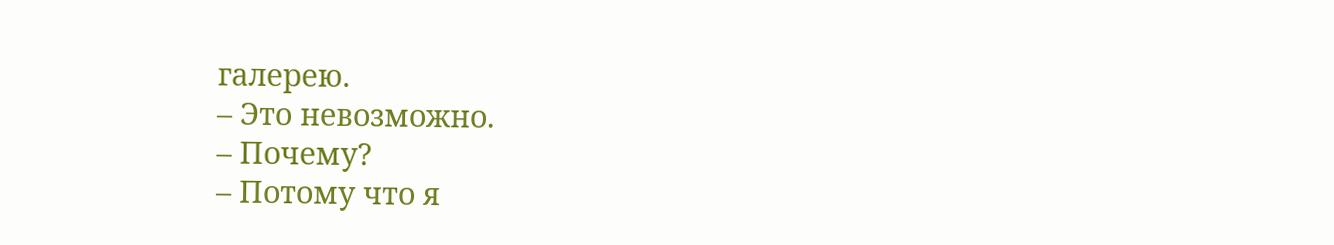галерею.
– Это невозможно.
– Почему?
– Потому что я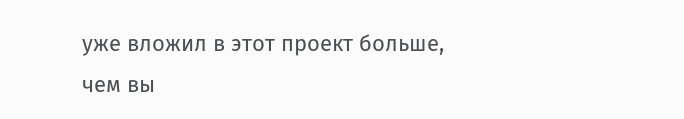уже вложил в этот проект больше, чем вы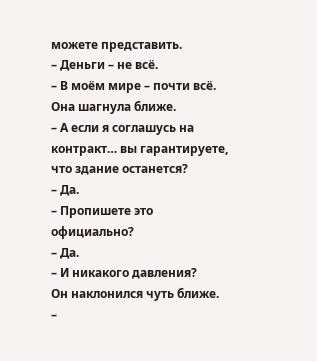можете представить.
– Деньги – не всё.
– В моём мире – почти всё.
Она шагнула ближе.
– А если я соглашусь на контракт… вы гарантируете, что здание останется?
– Да.
– Пропишете это официально?
– Да.
– И никакого давления?
Он наклонился чуть ближе.
–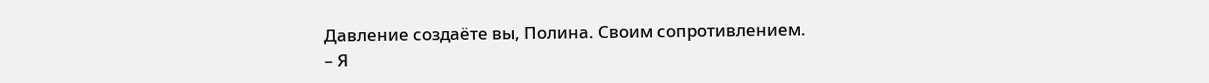Давление создаёте вы, Полина. Своим сопротивлением.
– Я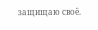защищаю своё.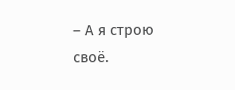– А я строю своё.